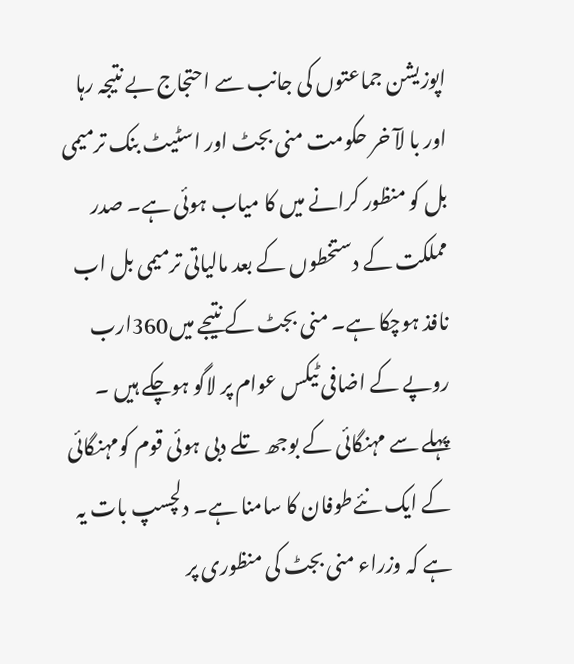اپوزیشن جماعتوں کی جانب سے احتجاج بے نتیجہ رہا اور با لآ خر حکومت منی بجٹ اور اسٹیٹ بنک ترمیمی بل کو منظور کرانے میں کا میاب ہوئی ہے۔ صدر مملکت کے دستخطوں کے بعد مالیاتی ترمیمی بل اب نافذ ہوچکا ہے۔ منی بجٹ کے نتیجے میں360ارب روپے کے اضافی ٹیکس عوام پر لاگو ہوچکے ہیں ۔ پہلے سے مہنگائی کے بوجھ تلے دبی ہوئی قوم کومہنگائی کے ایک نئےطوفان کا سامنا ہے۔ دلچسپ بات یہ ہے کہ وزراء منی بجٹ کی منظوری پر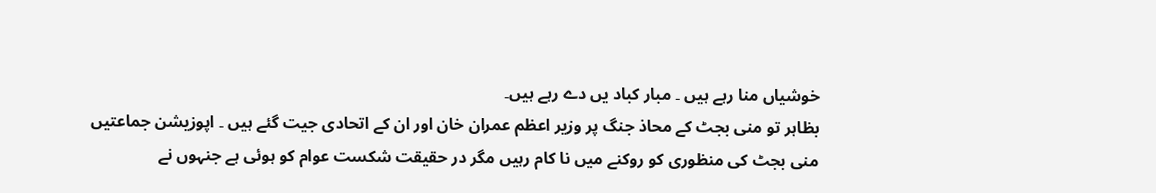خوشیاں منا رہے ہیں ۔ مبار کباد یں دے رہے ہیں۔
بظاہر تو منی بجٹ کے محاذ جنگ پر وزیر اعظم عمران خان اور ان کے اتحادی جیت گئے ہیں ۔ اپوزیشن جماعتیں منی بجٹ کی منظوری کو روکنے میں نا کام رہیں مگر در حقیقت شکست عوام کو ہوئی ہے جنہوں نے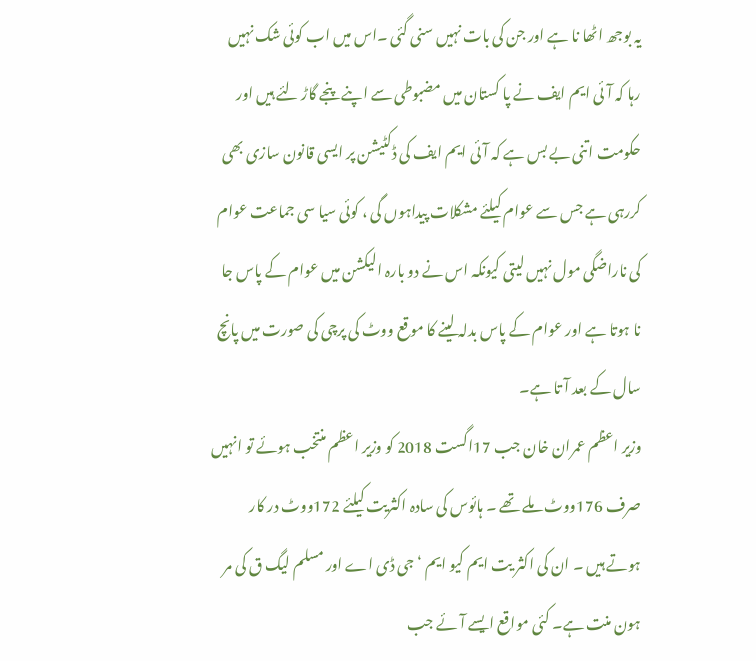یہ بوجھ اٹھا نا ہے اور جن کی بات نہیں سنی گئی ۔اس میں اب کوئی شک نہیں رہا کہ آئی ایم ایف نے پا کستان میں مضبوطی سے اپنے پنجے گاڑ لئے ہیں اور حکومت اتنی بے بس ہے کہ آئی ایم ایف کی ڈکٹیشن پر ایسی قانون سازی بھی کررہی ہے جس سے عوام کیلئے مشکلات پیداہوں گی ، کوئی سیا سی جماعت عوام کی ناراضگی مول نہیں لیتی کیونکہ اس نے دو بارہ الیکشن میں عوام کے پاس جا نا ہوتا ہے اور عوام کے پاس بدلہ لینے کا موقع ووٹ کی پرچی کی صورت میں پانچ سال کے بعد آ تا ہے۔
وزیر اعظم عمران خان جب 17اگست 2018 کو وزیر اعظم منتخب ہوئے تو انہیں صرف 176ووٹ ملے تھے ۔ ہائوس کی سادہ اکثریت کیلئے 172ووٹ در کار ہوتے ہیں ۔ ان کی اکثر یت ایم کیو ایم ‘ جی ڈی اے اور مسلم لیگ ق کی مر ہون منت ہے۔ کئی مواقع ایسے آئے جب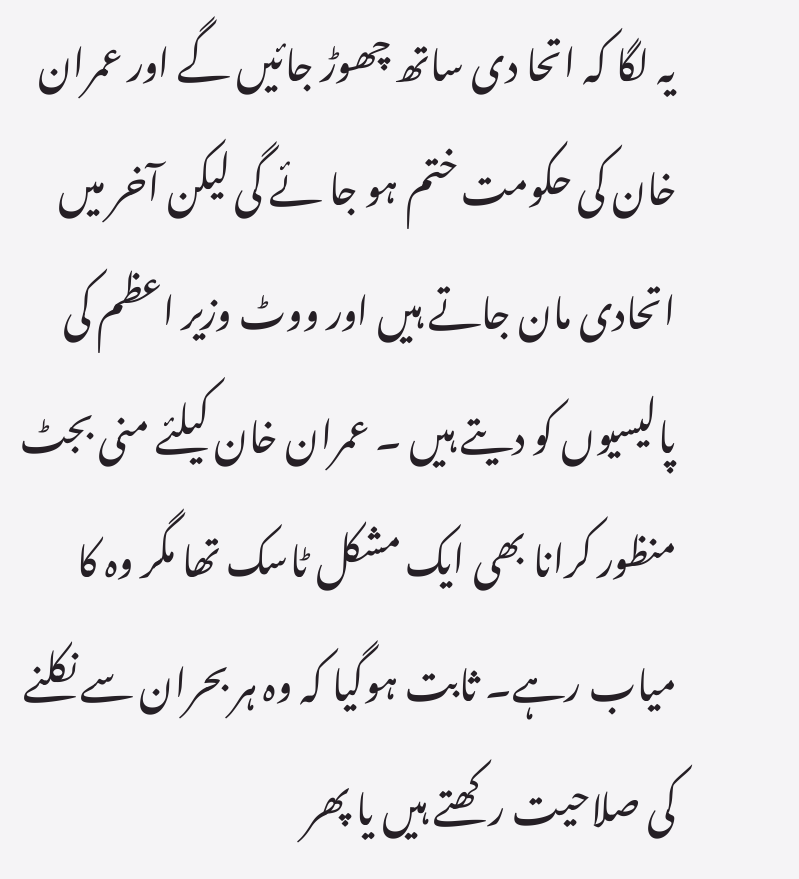یہ لگا کہ اتحا دی ساتھ چھوڑ جائیں گے اور عمران خان کی حکومت ختم ہو جا ئے گی لیکن آخر میں اتحادی مان جاتے ہیں اور ووٹ وزیر اعظم کی پالیسیوں کو دیتے ہیں ۔ عمران خان کیلئے منی بجٹ منظور کرانا بھی ایک مشکل ٹاسک تھا مگر وہ کا میاب رہے۔ ثابت ہوگیا کہ وہ ہر بحران سے نکلنے کی صلاحیت رکھتے ہیں یا پھر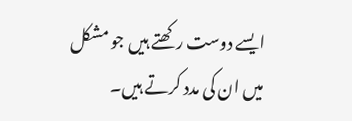ایسے دوست رکھتے ہیں جو مشکل میں ان کی مدد کرتے ہیں۔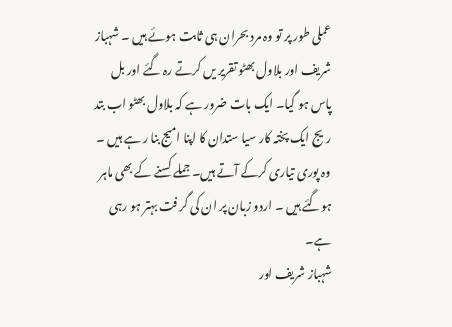عملی طور پر تو وہ مرد بحران ہی ثابت ہوئے ہیں ۔ شہباز شریف اور بلاول بھٹو تقریر یں کرتے رہ گئے اور بل پاس ہو گیا۔ ایک بات ضرور ہے کہ بلاول بھٹو اب بتد ریج ایک پختہ کار سیا ستدان کا اپنا امیج بنا ر ہے ہیں ۔ وہ پوری تیاری کرکے آتے ہیں۔ جملے کسنے کے بھی ماہر ہوگئے ہیں ۔ اردو زبان پر ان کی گر فت بہتر ہو رہی ہے۔
شہباز شریف اور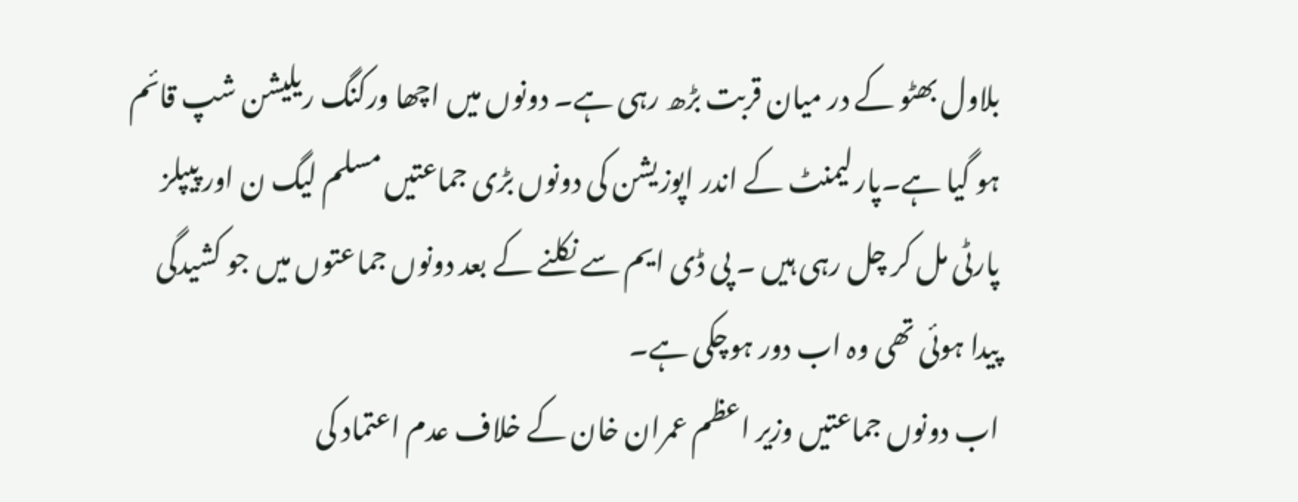بلاول بھٹو کے در میان قربت بڑھ رہی ہے۔ دونوں میں اچھا ورکنگ ریلیشن شپ قائم ہو گیا ہے۔پارلیمنٹ کے اندر اپوزیشن کی دونوں بڑی جماعتیں مسلم لیگ ن اور پیپلز پارٹی مل کر چل رہی ہیں ۔ پی ڈی ایم سے نکلنے کے بعد دونوں جماعتوں میں جو کشیدگی پیدا ہوئی تھی وہ اب دور ہوچکی ہے۔
اب دونوں جماعتیں وزیر اعظم عمران خان کے خلاف عدم اعتماد کی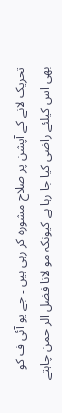تحریک لانے کے آپشن پر صلاح مشورہ کر رہی ہیں ۔ جے یو آئی ف کو بھی اس کیلئے راضی کیا جا رہا ہے کیونکہ مو لانا فضل الر حمن چاہتے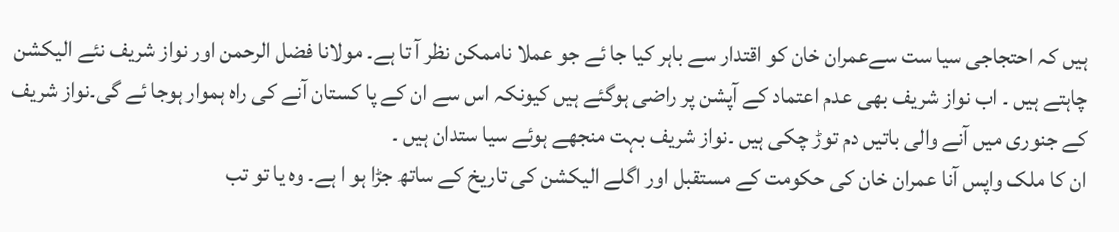ہیں کہ احتجاجی سیا ست سےعمران خان کو اقتدار سے باہر کیا جا ئے جو عملا ناممکن نظر آ تا ہے۔ مولانا فضل الرحمن اور نواز شریف نئے الیکشن چاہتے ہیں ۔ اب نواز شریف بھی عدم اعتماد کے آپشن پر راضی ہوگئے ہیں کیونکہ اس سے ان کے پا کستان آنے کی راہ ہموار ہوجا ئے گی۔نواز شریف کے جنوری میں آنے والی باتیں دم توڑ چکی ہیں ۔نواز شریف بہت منجھے ہوئے سیا ستدان ہیں ۔
ان کا ملک واپس آنا عمران خان کی حکومت کے مستقبل اور اگلے الیکشن کی تاریخ کے ساتھ جڑا ہو ا ہے۔ وہ یا تو تب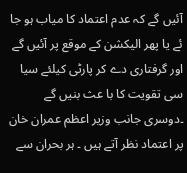آئیں گے کہ عدم اعتماد کا میاب ہو جا ئے یا پھر الیکشن کے موقع پر آئیں گے اور گرفتاری دے کر پارٹی کیلئے سیا سی تقویت کا با عث بنیں گے ۔دوسری جانب وزیر اعظم عمران خان پر اعتماد نظر آتے ہیں ۔ ہر بحران سے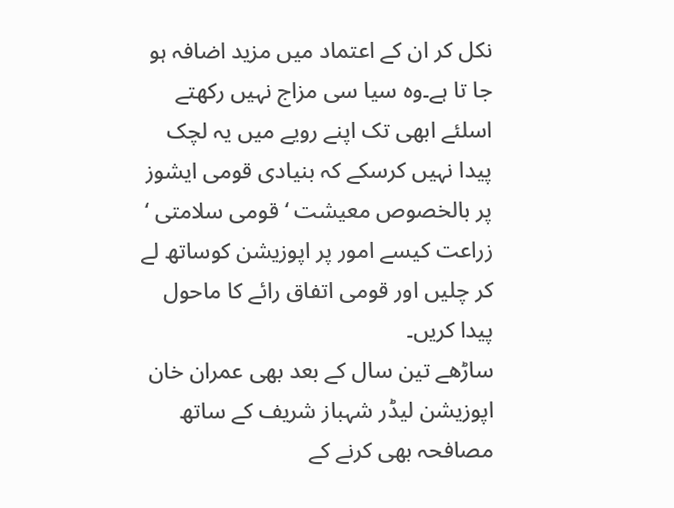نکل کر ان کے اعتماد میں مزید اضافہ ہو جا تا ہے۔وہ سیا سی مزاج نہیں رکھتے اسلئے ابھی تک اپنے رویے میں یہ لچک پیدا نہیں کرسکے کہ بنیادی قومی ایشوز پر بالخصوص معیشت ‘ قومی سلامتی ‘ زراعت کیسے امور پر اپوزیشن کوساتھ لے کر چلیں اور قومی اتفاق رائے کا ماحول پیدا کریں۔
ساڑھے تین سال کے بعد بھی عمران خان اپوزیشن لیڈر شہباز شریف کے ساتھ مصافحہ بھی کرنے کے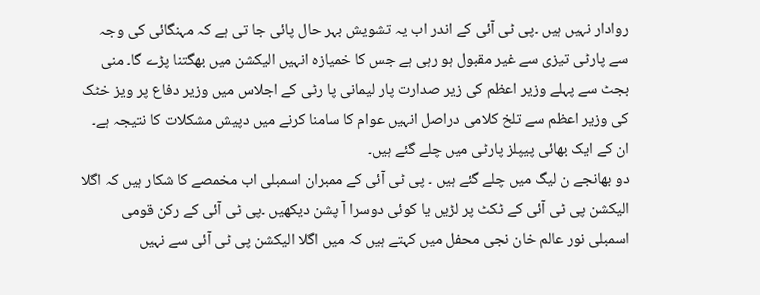روادار نہیں ہیں ۔پی ٹی آئی کے اندر اب یہ تشویش بہر حال پائی جا تی ہے کہ مہنگائی کی وجہ سے پارٹی تیزی سے غیر مقبول ہو رہی ہے جس کا خمیازہ انہیں الیکشن میں بھگتنا پڑے گا۔ منی بجٹ سے پہلے وزیر اعظم کی زیر صدارت پار لیمانی پا رٹی کے اجلاس میں وزیر دفاع پر ویز خٹک کی وزیر اعظم سے تلخ کلامی دراصل انہیں عوام کا سامنا کرنے میں دپیش مشکلات کا نتیجہ ہے۔ ان کے ایک بھائی پیپلز پارٹی میں چلے گئے ہیں۔
دو بھانجے ن لیگ میں چلے گئے ہیں ۔ پی ٹی آئی کے ممبران اسمبلی اب مخمصے کا شکار ہیں کہ اگلا الیکشن پی ٹی آئی کے ٹکٹ پر لڑیں یا کوئی دوسرا آ پشن دیکھیں ۔پی ٹی آئی کے رکن قومی اسمبلی نور عالم خان نجی محفل میں کہتے ہیں کہ میں اگلا الیکشن پی ٹی آئی سے نہیں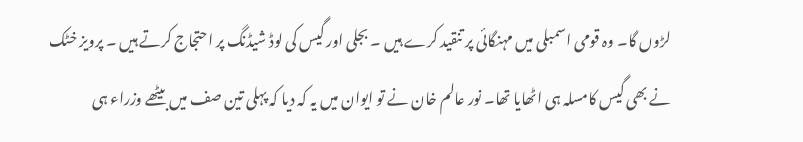لڑوں گا۔ وہ قومی اسمبلی میں مہنگائی پر تنقید کرے ہیں ۔ بجلی اور گیس کی لوڈ شیڈنگ پر احتجاج کرتے ہیں ۔ پرویز خٹک نے بھی گیس کامسلہ ہی اٹھایا تھا۔ نور عالم خان نے تو ایوان میں یہ کہ دیا کہ پہلی تین صف میں بیٹھے وزراء ہی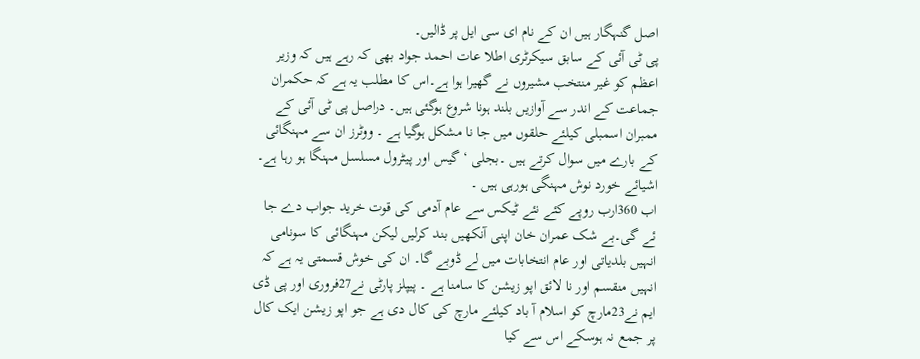اصل گنہگار ہیں ان کے نام ای سی ایل پر ڈالیں۔
پی ٹی آئی کے سابق سیکرٹری اطلا عات احمد جواد بھی کہ رہے ہیں کہ وزیر اعظم کو غیر منتخب مشیروں نے گھیرا ہوا ہے۔اس کا مطلب یہ ہے کہ حکمران جماعت کے اندر سے آوازیں بلند ہونا شروع ہوگئی ہیں۔ دراصل پی ٹی آئی کے ممبران اسمبلی کیلئے حلقوں میں جا نا مشکل ہوگیا ہے ۔ ووٹرز ان سے مہنگائی کے بارے میں سوال کرتے ہیں ۔بجلی ‘ گیس اور پیٹرول مسلسل مہنگا ہو رہا ہے۔ اشیائے خورد نوش مہنگی ہورہی ہیں ۔
اب 360ارب روپے کئے نئے ٹیکس سے عام آدمی کی قوت خرید جواب دے جا ئے گی۔بے شک عمران خان اپنی آنکھیں بند کرلیں لیکن مہنگائی کا سونامی انہیں بلدیاتی اور عام انتخابات میں لے ڈوبے گا۔ ان کی خوش قسمتی یہ ہے کہ انہیں منقسم اور نا لائق اپو زیشن کا سامنا ہے ۔ پیپلز پارٹی نے27فروری اور پی ڈی ایم نے23مارچ کو اسلام آ باد کیلئے مارچ کی کال دی ہے جو اپو زیشن ایک کال پر جمع نہ ہوسکے اس سے کیا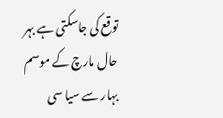توقع کی جاسکتی ہے بہر حال مارچ کے موسم بہار سے سیا سی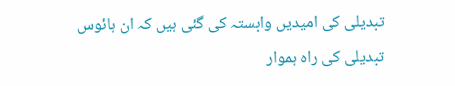تبدیلی کی امیدیں وابستہ کی گئی ہیں کہ ان ہائوس تبدیلی کی راہ ہموار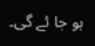ہو جا ئے گی۔